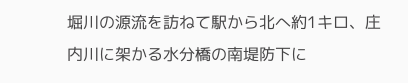堀川の源流を訪ねて駅から北へ約1キロ、庄内川に架かる水分橋の南堤防下に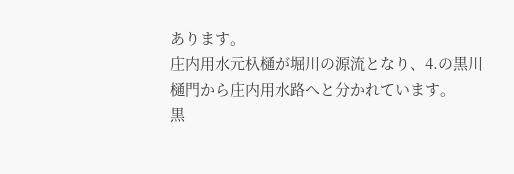あります。
庄内用水元杁樋が堀川の源流となり、4.の黒川樋門から庄内用水路へと分かれています。
黒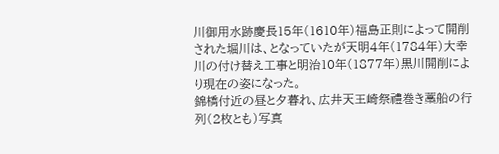川御用水跡慶長15年(1610年)福島正則によって開削された堀川は、となっていたが天明4年(1784年)大幸川の付け替え工事と明治10年(1877年)黒川開削により現在の姿になった。
錦橋付近の昼と夕暮れ、広井天王崎祭禮巻き藁船の行列(2枚とも)写真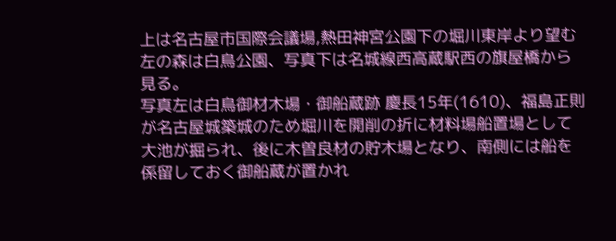上は名古屋市国際会議場,熱田神宮公園下の堀川東岸より望む左の森は白鳥公園、写真下は名城線西高蔵駅西の旗屋橋から見る。
写真左は白鳥御材木場・御船蔵跡 慶長15年(1610)、福島正則が名古屋城築城のため堀川を開削の折に材料場船置場として大池が掘られ、後に木曽良材の貯木場となり、南側には船を係留しておく御船蔵が置かれ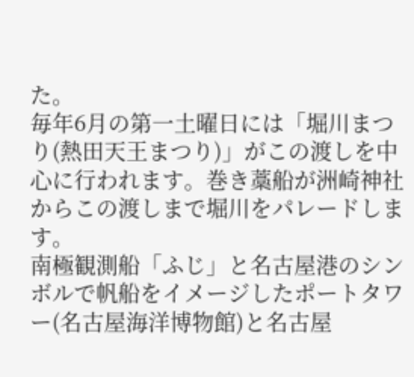た。
毎年6月の第一土曜日には「堀川まつり(熱田天王まつり)」がこの渡しを中心に行われます。巻き藁船が洲崎神社からこの渡しまで堀川をパレードします。
南極観測船「ふじ」と名古屋港のシンボルで帆船をイメージしたポートタワー(名古屋海洋博物館)と名古屋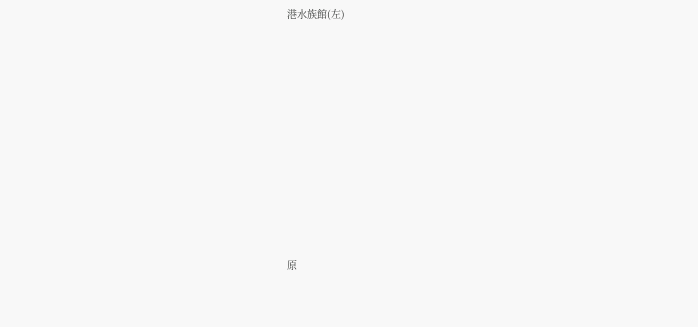港水族館(左)











原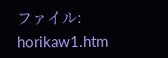ファイル: horikaw1.htm